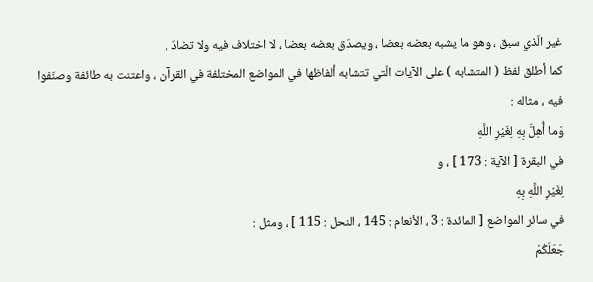غير الّذي سبق ، وهو ما يشبه بعضه بعضا ، ويصدّق بعضه بعضا ، لا اختلاف فيه ولا تضادّ .
كما أطلق لفظ ( المتشابه ) على الآيات الّتي تتشابه ألفاظها في المواضع المختلفة في القرآن ، واعتنت به طائفة وصنّفوا فيه ، مثاله :
وَما أُهِلَّ بِهِ لِغَيْرِ اللَّهِ
في البقرة [ الآية : 173 ] ، و
لِغَيْرِ اللَّهِ بِهِ
في سائر المواضع [ المائدة : 3 ، الأنعام : 145 ، النحل : 115 ] ، ومثل :
جَعَلَكُمْ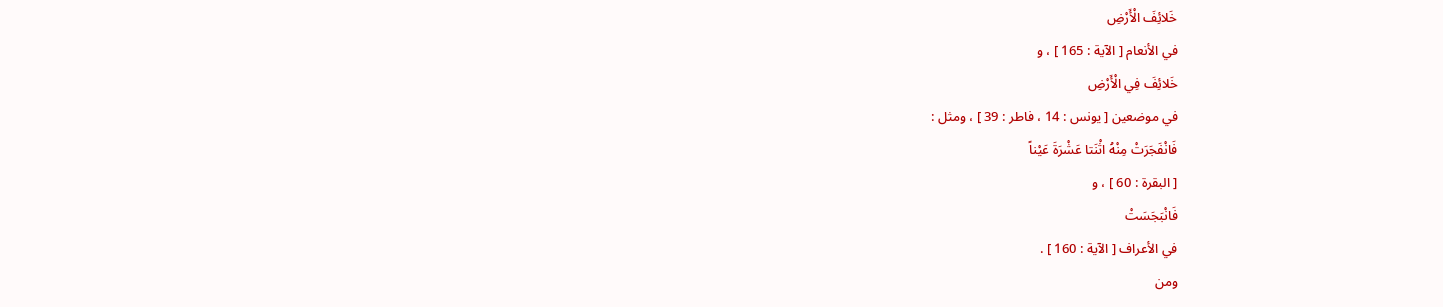خَلائِفَ الْأَرْضِ
في الأنعام [ الآية : 165 ] ، و
خَلائِفَ فِي الْأَرْضِ
في موضعين [ يونس : 14 ، فاطر : 39 ] ، ومثل :
فَانْفَجَرَتْ مِنْهُ اثْنَتا عَشْرَةَ عَيْناً
[ البقرة : 60 ] ، و
فَانْبَجَسَتْ
في الأعراف [ الآية : 160 ] .
ومن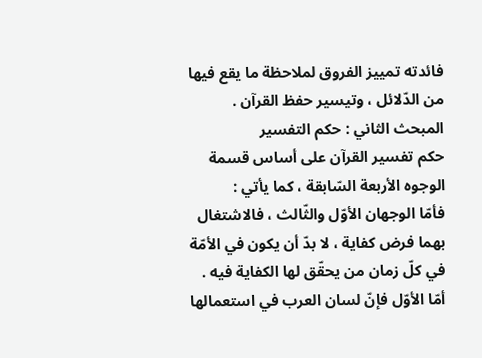فائدته تمييز الفروق لملاحظة ما يقع فيها من الدّلائل ، وتيسير حفظ القرآن .
المبحث الثاني : حكم التفسير
حكم تفسير القرآن على أساس قسمة الوجوه الأربعة السّابقة ، كما يأتي :
فأمّا الوجهان الأوّل والثّالث ، فالاشتغال بهما فرض كفاية ، لا بدّ أن يكون في الأمّة في كلّ زمان من يحقّق لها الكفاية فيه .
أمّا الأوّل فإنّ لسان العرب في استعمالها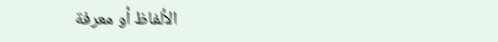الألفاظ أو معرفة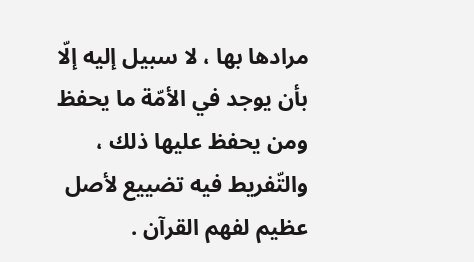مرادها بها ، لا سبيل إليه إلّا بأن يوجد في الأمّة ما يحفظ ومن يحفظ عليها ذلك ، والتّفريط فيه تضييع لأصل عظيم لفهم القرآن .